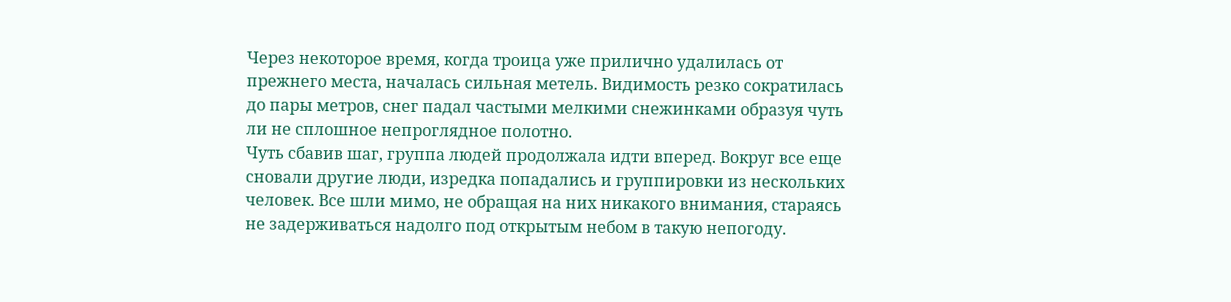Через некоторое время, когда троица уже прилично удалилась от прежнего места, началась сильная метель. Видимость резко сократилась до пары метров, снег падал частыми мелкими снежинками образуя чуть ли не сплошное непроглядное полотно.
Чуть сбавив шаг, группа людей продолжала идти вперед. Вокруг все еще сновали другие люди, изредка попадались и группировки из нескольких человек. Все шли мимо, не обращая на них никакого внимания, стараясь не задерживаться надолго под открытым небом в такую непогоду.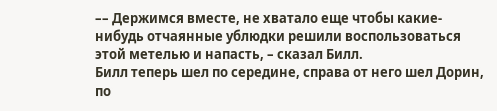–– Держимся вместе, не хватало еще чтобы какие-нибудь отчаянные ублюдки решили воспользоваться этой метелью и напасть, – сказал Билл.
Билл теперь шел по середине, справа от него шел Дорин, по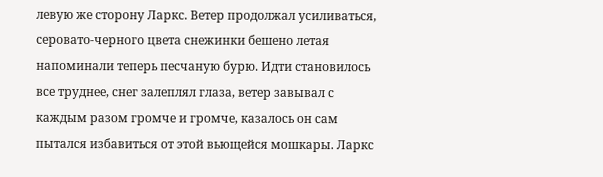левую же сторону Ларкс. Ветер продолжал усиливаться, серовато-черного цвета снежинки бешено летая напоминали теперь песчаную бурю. Идти становилось все труднее, снег залеплял глаза, ветер завывал с каждым разом громче и громче, казалось он сам пытался избавиться от этой вьющейся мошкары. Ларкс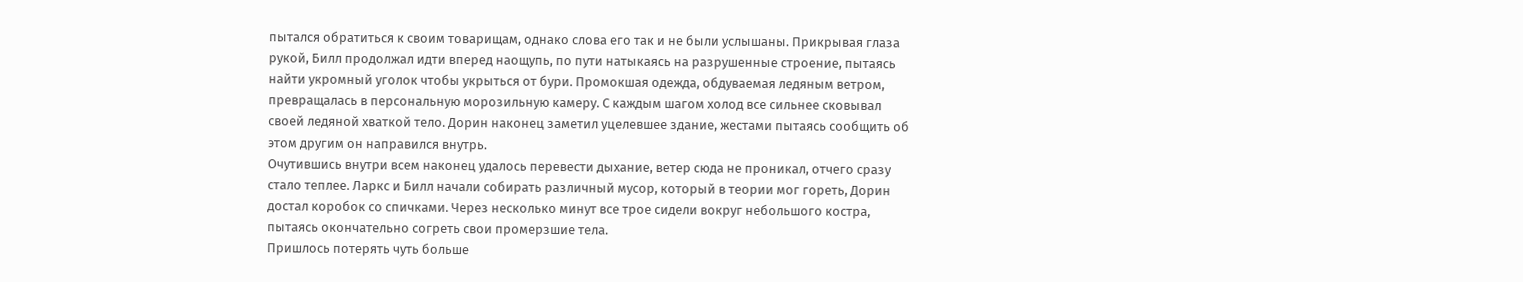пытался обратиться к своим товарищам, однако слова его так и не были услышаны. Прикрывая глаза рукой, Билл продолжал идти вперед наощупь, по пути натыкаясь на разрушенные строение, пытаясь найти укромный уголок чтобы укрыться от бури. Промокшая одежда, обдуваемая ледяным ветром, превращалась в персональную морозильную камеру. С каждым шагом холод все сильнее сковывал своей ледяной хваткой тело. Дорин наконец заметил уцелевшее здание, жестами пытаясь сообщить об этом другим он направился внутрь.
Очутившись внутри всем наконец удалось перевести дыхание, ветер сюда не проникал, отчего сразу стало теплее. Ларкс и Билл начали собирать различный мусор, который в теории мог гореть, Дорин достал коробок со спичками. Через несколько минут все трое сидели вокруг небольшого костра, пытаясь окончательно согреть свои промерзшие тела.
Пришлось потерять чуть больше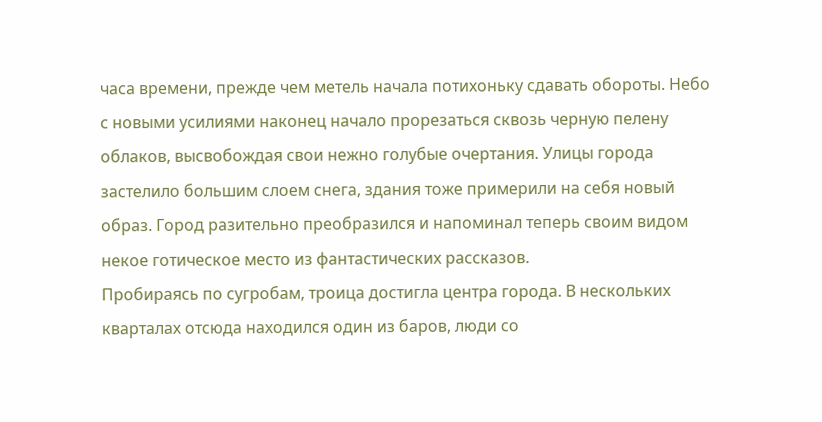часа времени, прежде чем метель начала потихоньку сдавать обороты. Небо с новыми усилиями наконец начало прорезаться сквозь черную пелену облаков, высвобождая свои нежно голубые очертания. Улицы города застелило большим слоем снега, здания тоже примерили на себя новый образ. Город разительно преобразился и напоминал теперь своим видом некое готическое место из фантастических рассказов.
Пробираясь по сугробам, троица достигла центра города. В нескольких кварталах отсюда находился один из баров, люди со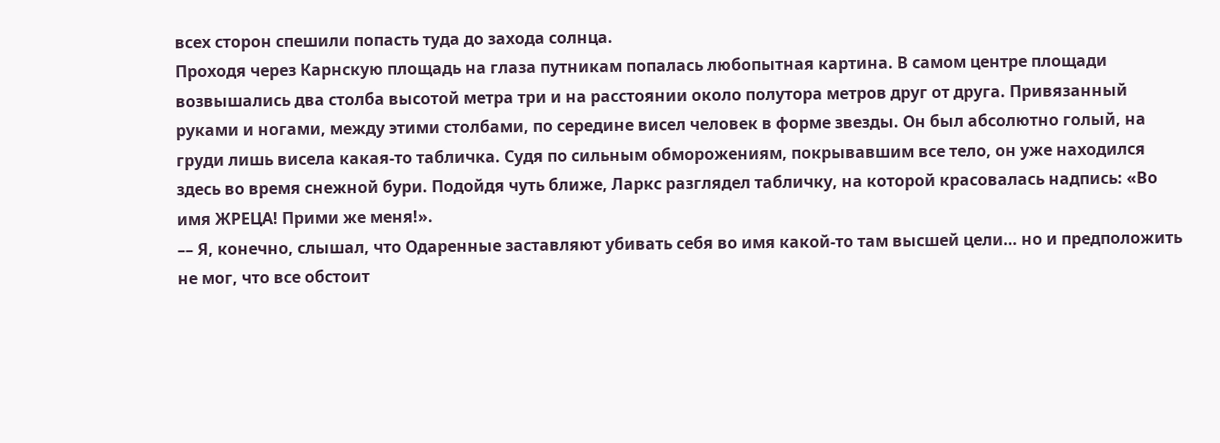всех сторон спешили попасть туда до захода солнца.
Проходя через Карнскую площадь на глаза путникам попалась любопытная картина. В самом центре площади возвышались два столба высотой метра три и на расстоянии около полутора метров друг от друга. Привязанный руками и ногами, между этими столбами, по середине висел человек в форме звезды. Он был абсолютно голый, на груди лишь висела какая-то табличка. Судя по сильным обморожениям, покрывавшим все тело, он уже находился здесь во время снежной бури. Подойдя чуть ближе, Ларкс разглядел табличку, на которой красовалась надпись: «Во имя ЖРЕЦА! Прими же меня!».
–– Я, конечно, слышал, что Одаренные заставляют убивать себя во имя какой-то там высшей цели… но и предположить не мог, что все обстоит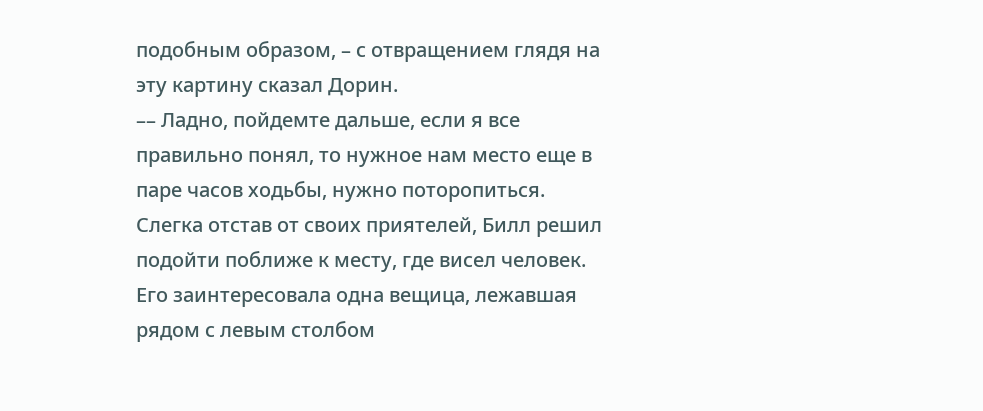подобным образом, – с отвращением глядя на эту картину сказал Дорин.
–– Ладно, пойдемте дальше, если я все правильно понял, то нужное нам место еще в паре часов ходьбы, нужно поторопиться.
Слегка отстав от своих приятелей, Билл решил подойти поближе к месту, где висел человек. Его заинтересовала одна вещица, лежавшая рядом с левым столбом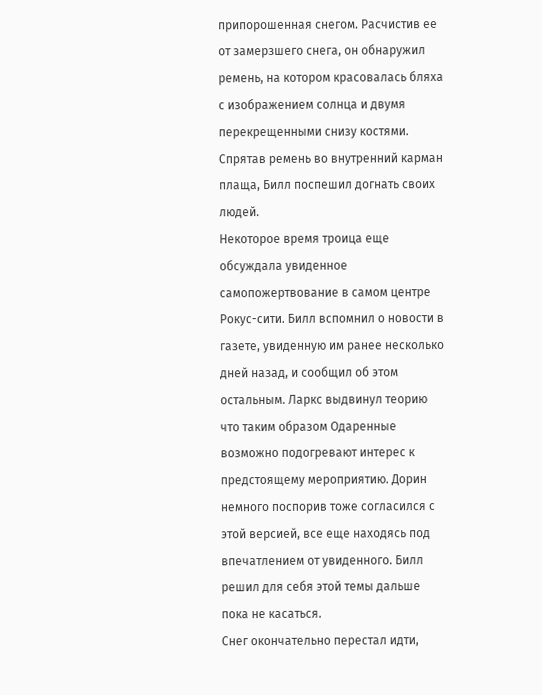припорошенная снегом. Расчистив ее от замерзшего снега, он обнаружил ремень, на котором красовалась бляха с изображением солнца и двумя перекрещенными снизу костями. Спрятав ремень во внутренний карман плаща, Билл поспешил догнать своих людей.
Некоторое время троица еще обсуждала увиденное самопожертвование в самом центре Рокус-сити. Билл вспомнил о новости в газете, увиденную им ранее несколько дней назад, и сообщил об этом остальным. Ларкс выдвинул теорию что таким образом Одаренные возможно подогревают интерес к предстоящему мероприятию. Дорин немного поспорив тоже согласился с этой версией, все еще находясь под впечатлением от увиденного. Билл решил для себя этой темы дальше пока не касаться.
Снег окончательно перестал идти,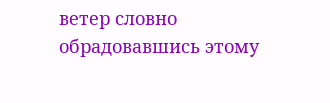ветер словно обрадовавшись этому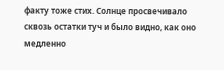факту тоже стих. Солнце просвечивало сквозь остатки туч и было видно, как оно медленно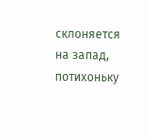склоняется на запад, потихоньку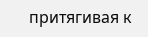притягивая к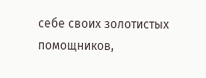себе своих золотистых помощников,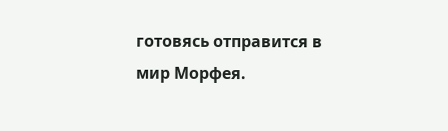готовясь отправится в мир Морфея.